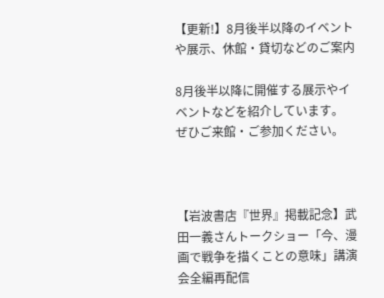【更新!】8月後半以降のイベントや展示、休館・貸切などのご案内

8月後半以降に開催する展示やイベントなどを紹介しています。
ぜひご来館・ご参加ください。



【岩波書店『世界』掲載記念】武田一義さんトークショー「今、漫画で戦争を描くことの意味」講演会全編再配信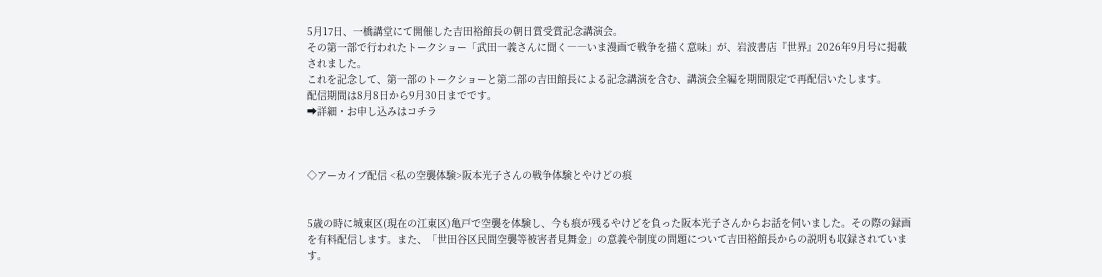5月17日、一橋講堂にて開催した吉田裕館長の朝日賞受賞記念講演会。
その第一部で行われたトークショー「武田一義さんに聞く――いま漫画で戦争を描く意味」が、岩波書店『世界』2026年9月号に掲載されました。
これを記念して、第一部のトークショーと第二部の吉田館長による記念講演を含む、講演会全編を期間限定で再配信いたします。
配信期間は8月8日から9月30日までです。
➡詳細・お申し込みはコチラ



◇アーカイブ配信 <私の空襲体験>阪本光子さんの戦争体験とやけどの痕


5歳の時に城東区(現在の江東区)亀戸で空襲を体験し、今も痕が残るやけどを負った阪本光子さんからお話を伺いました。その際の録画を有料配信します。また、「世田谷区民間空襲等被害者見舞金」の意義や制度の問題について吉田裕館長からの説明も収録されています。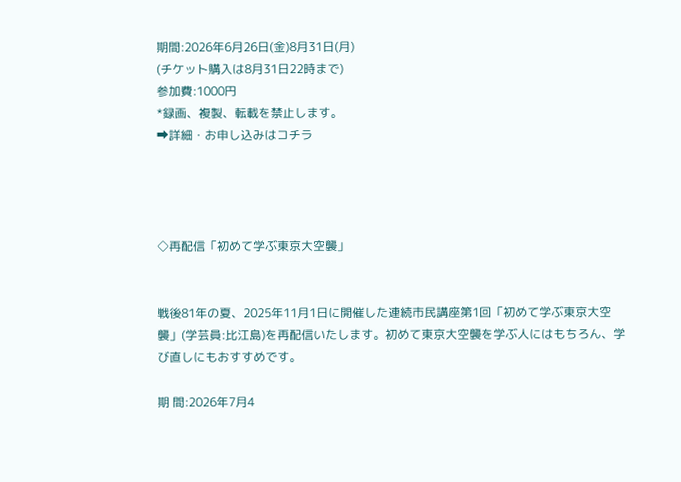期間:2026年6月26日(金)8月31日(月)
(チケット購入は8月31日22時まで)
参加費:1000円
*録画、複製、転載を禁止します。
➡詳細・お申し込みはコチラ




◇再配信「初めて学ぶ東京大空襲」


戦後81年の夏、2025年11月1日に開催した連続市民講座第1回「初めて学ぶ東京大空襲」(学芸員:比江島)を再配信いたします。初めて東京大空襲を学ぶ人にはもちろん、学び直しにもおすすめです。

期 間:2026年7月4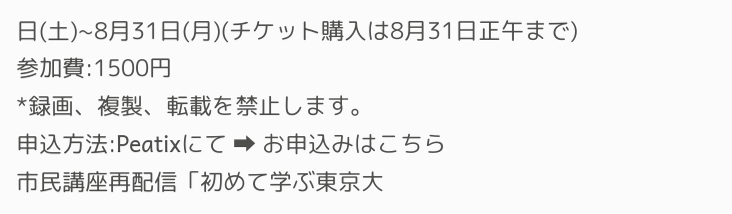日(土)~8月31日(月)(チケット購入は8月31日正午まで)
参加費:1500円
*録画、複製、転載を禁止します。
申込方法:Peatixにて ➡ お申込みはこちら
市民講座再配信「初めて学ぶ東京大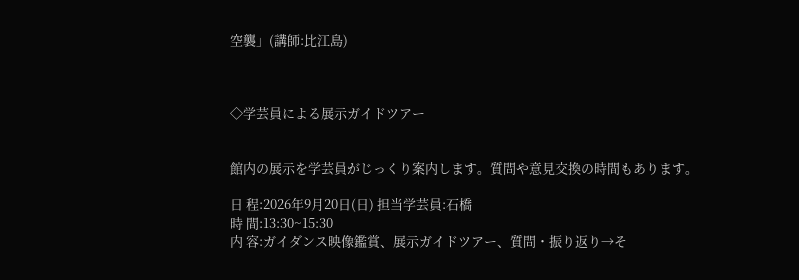空襲」(講師:比江島)



◇学芸員による展示ガイドツアー


館内の展示を学芸員がじっくり案内します。質問や意見交換の時間もあります。

日 程:2026年9月20日(日) 担当学芸員:石橋
時 間:13:30~15:30
内 容:ガイダンス映像鑑賞、展示ガイドツアー、質問・振り返り→そ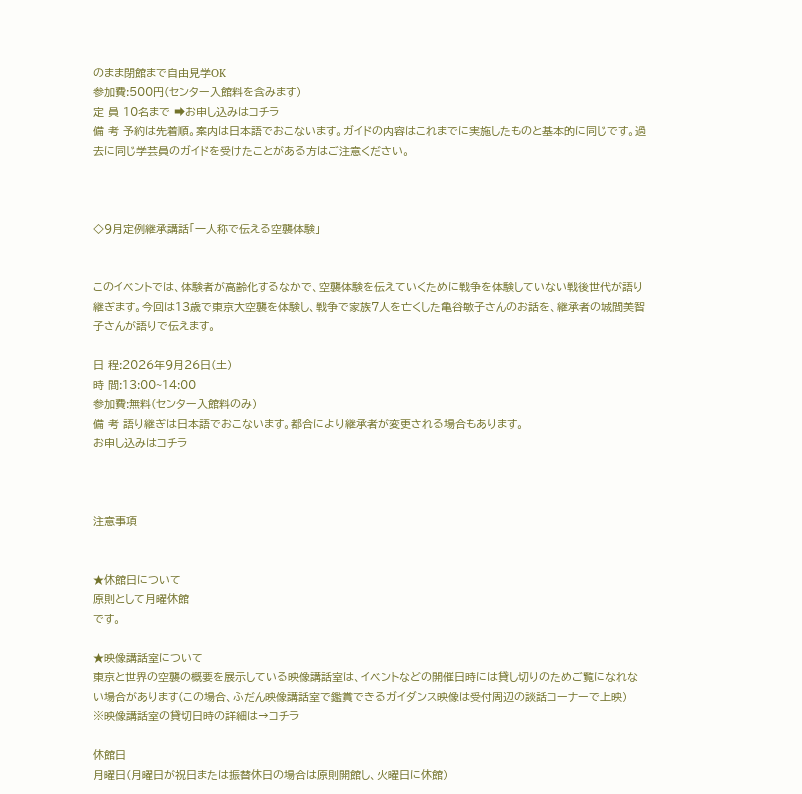のまま閉館まで自由見学OK
参加費:500円(センター入館料を含みます)
定 員 10名まで ➡お申し込みはコチラ
備 考 予約は先着順。案内は日本語でおこないます。ガイドの内容はこれまでに実施したものと基本的に同じです。過去に同じ学芸員のガイドを受けたことがある方はご注意ください。



◇9月定例継承講話「一人称で伝える空襲体験」


このイベントでは、体験者が高齢化するなかで、空襲体験を伝えていくために戦争を体験していない戦後世代が語り継ぎます。今回は13歳で東京大空襲を体験し、戦争で家族7人を亡くした亀谷敏子さんのお話を、継承者の城間美智子さんが語りで伝えます。

日 程:2026年9月26日(土)
時 間:13:00~14:00
参加費:無料(センター入館料のみ)
備 考 語り継ぎは日本語でおこないます。都合により継承者が変更される場合もあります。
お申し込みはコチラ



注意事項


★休館日について
原則として月曜休館
です。

★映像講話室について
東京と世界の空襲の概要を展示している映像講話室は、イベントなどの開催日時には貸し切りのためご覧になれない場合があります(この場合、ふだん映像講話室で鑑賞できるガイダンス映像は受付周辺の談話コーナーで上映)
※映像講話室の貸切日時の詳細は→コチラ

休館日
月曜日(月曜日が祝日または振替休日の場合は原則開館し、火曜日に休館)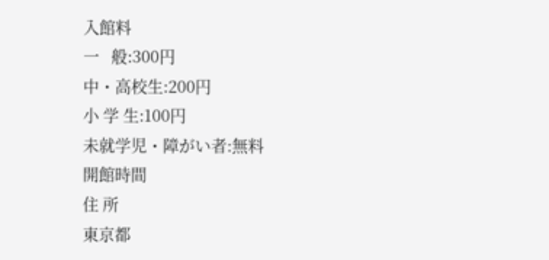入館料
一   般:300円
中・高校生:200円
小 学 生:100円
未就学児・障がい者:無料
開館時間
住 所
東京都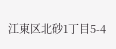江東区北砂1丁目5-4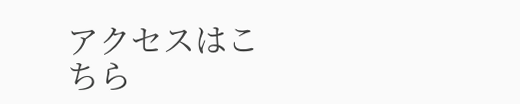アクセスはこちら